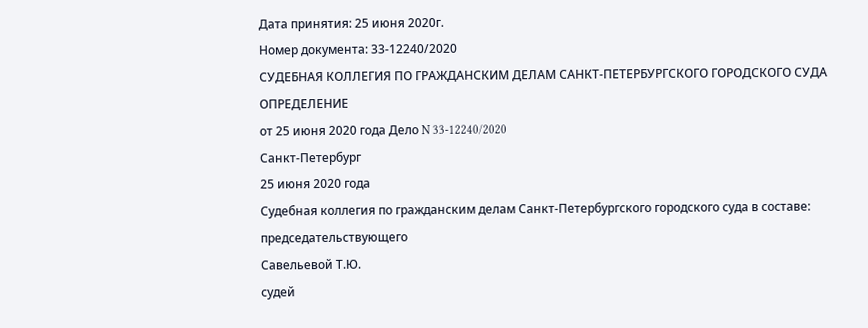Дата принятия: 25 июня 2020г.
Номер документа: 33-12240/2020
СУДЕБНАЯ КОЛЛЕГИЯ ПО ГРАЖДАНСКИМ ДЕЛАМ САНКТ-ПЕТЕРБУРГСКОГО ГОРОДСКОГО СУДА
ОПРЕДЕЛЕНИЕ
от 25 июня 2020 года Дело N 33-12240/2020
Санкт-Петербург
25 июня 2020 года
Судебная коллегия по гражданским делам Санкт-Петербургского городского суда в составе:
председательствующего
Савельевой Т.Ю.
судей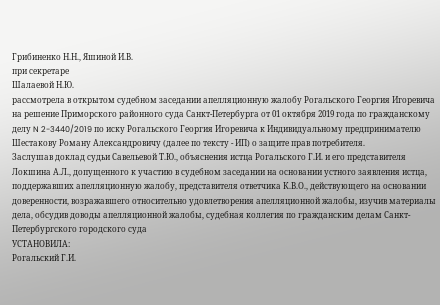Грибиненко Н.Н., Яшиной И.В.
при секретаре
Шалаевой Н.Ю.
рассмотрела в открытом судебном заседании апелляционную жалобу Рогальского Георгия Игоревича на решение Приморского районного суда Санкт-Петербурга от 01 октября 2019 года по гражданскому делу N 2-3440/2019 по иску Рогальского Георгия Игоревича к Индивидуальному предпринимателю Шестакову Роману Александровичу (далее по тексту - ИП) о защите прав потребителя.
Заслушав доклад судьи Савельевой Т.Ю., объяснения истца Рогальского Г.И. и его представителя Локшина А.Л., допущенного к участию в судебном заседании на основании устного заявления истца, поддержавших апелляционную жалобу, представителя ответчика К.В.О., действующего на основании доверенности, возражавшего относительно удовлетворения апелляционной жалобы, изучив материалы дела, обсудив доводы апелляционной жалобы, судебная коллегия по гражданским делам Санкт-Петербургского городского суда
УСТАНОВИЛА:
Рогальский Г.И.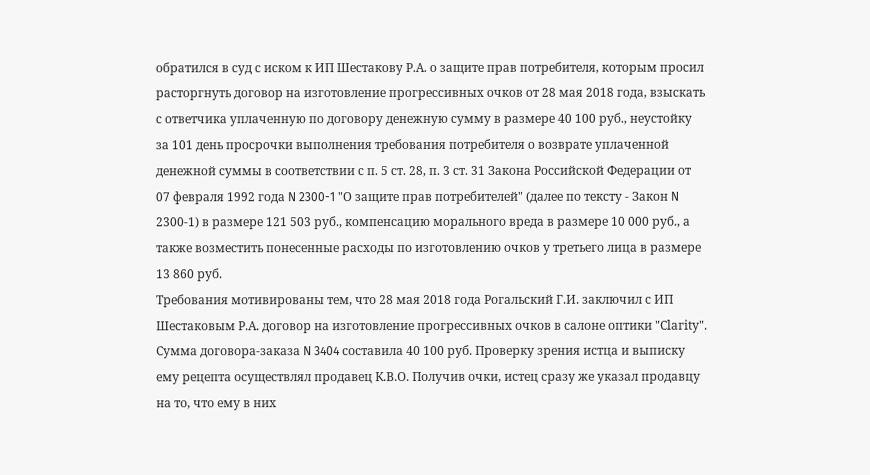обратился в суд с иском к ИП Шестакову Р.А. о защите прав потребителя, которым просил расторгнуть договор на изготовление прогрессивных очков от 28 мая 2018 года, взыскать с ответчика уплаченную по договору денежную сумму в размере 40 100 руб., неустойку за 101 день просрочки выполнения требования потребителя о возврате уплаченной денежной суммы в соответствии с п. 5 ст. 28, п. 3 ст. 31 Закона Российской Федерации от 07 февраля 1992 года N 2300-1 "О защите прав потребителей" (далее по тексту - Закон N 2300-1) в размере 121 503 руб., компенсацию морального вреда в размере 10 000 руб., а также возместить понесенные расходы по изготовлению очков у третьего лица в размере 13 860 руб.
Требования мотивированы тем, что 28 мая 2018 года Рогальский Г.И. заключил с ИП Шестаковым Р.А. договор на изготовление прогрессивных очков в салоне оптики "Сlагitу". Сумма договора-заказа N 3404 составила 40 100 руб. Проверку зрения истца и выписку ему рецепта осуществлял продавец К.В.О. Получив очки, истец сразу же указал продавцу на то, что ему в них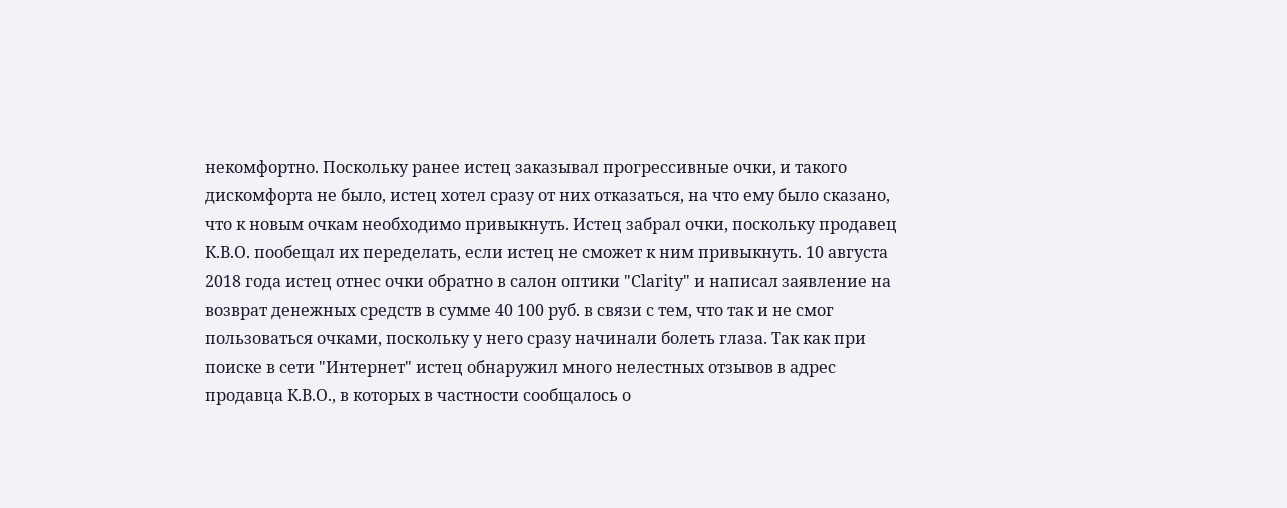некомфортно. Поскольку ранее истец заказывал прогрессивные очки, и такого дискомфорта не было, истец хотел сразу от них отказаться, на что ему было сказано, что к новым очкам необходимо привыкнуть. Истец забрал очки, поскольку продавец К.В.О. пообещал их переделать, если истец не сможет к ним привыкнуть. 10 августа 2018 года истец отнес очки обратно в салон оптики "Сlагitу" и написал заявление на возврат денежных средств в сумме 40 100 руб. в связи с тем, что так и не смог пользоваться очками, поскольку у него сразу начинали болеть глаза. Так как при поиске в сети "Интернет" истец обнаружил много нелестных отзывов в адрес продавца К.В.О., в которых в частности сообщалось о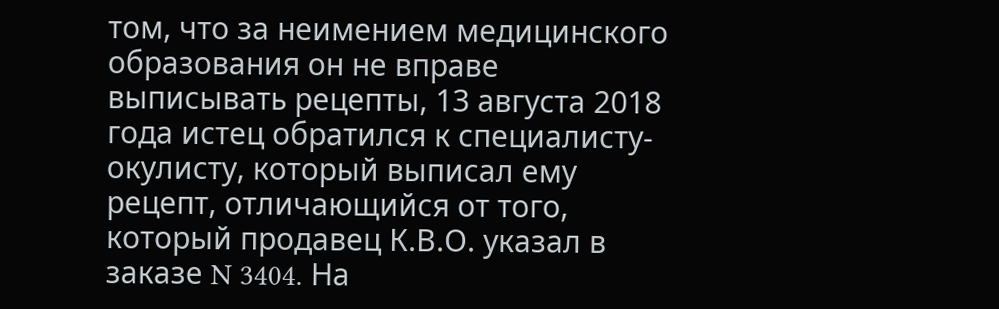том, что за неимением медицинского образования он не вправе выписывать рецепты, 13 августа 2018 года истец обратился к специалисту-окулисту, который выписал ему рецепт, отличающийся от того, который продавец К.В.О. указал в заказе N 3404. На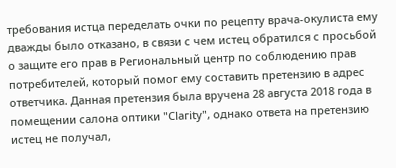требования истца переделать очки по рецепту врача-окулиста ему дважды было отказано, в связи с чем истец обратился с просьбой о защите его прав в Региональный центр по соблюдению прав потребителей, который помог ему составить претензию в адрес ответчика. Данная претензия была вручена 28 августа 2018 года в помещении салона оптики "Сlагitу", однако ответа на претензию истец не получал,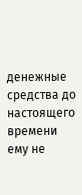денежные средства до настоящего времени ему не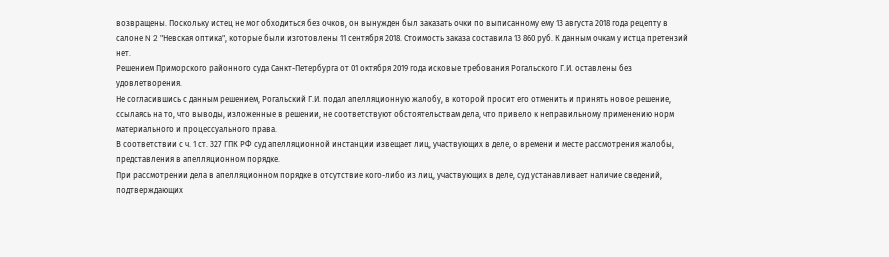возвращены. Поскольку истец не мог обходиться без очков, он вынужден был заказать очки по выписанному ему 13 августа 2018 года рецепту в салоне N 2 "Невская оптика", которые были изготовлены 11 сентября 2018. Стоимость заказа составила 13 860 руб. К данным очкам у истца претензий нет.
Решением Приморского районного суда Санкт-Петербурга от 01 октября 2019 года исковые требования Рогальского Г.И. оставлены без удовлетворения.
Не согласившись с данным решением, Рогальский Г.И. подал апелляционную жалобу, в которой просит его отменить и принять новое решение, ссылаясь на то, что выводы, изложенные в решении, не соответствуют обстоятельствам дела, что привело к неправильному применению норм материального и процессуального права.
В соответствии с ч. 1 ст. 327 ГПК РФ суд апелляционной инстанции извещает лиц, участвующих в деле, о времени и месте рассмотрения жалобы, представления в апелляционном порядке.
При рассмотрении дела в апелляционном порядке в отсутствие кого-либо из лиц, участвующих в деле, суд устанавливает наличие сведений, подтверждающих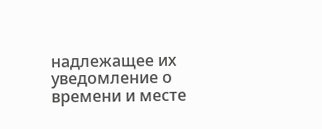надлежащее их уведомление о времени и месте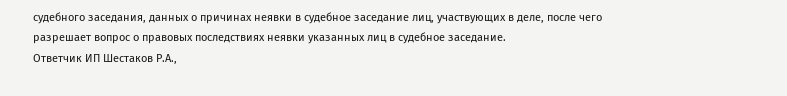судебного заседания, данных о причинах неявки в судебное заседание лиц, участвующих в деле, после чего разрешает вопрос о правовых последствиях неявки указанных лиц в судебное заседание.
Ответчик ИП Шестаков Р.А.,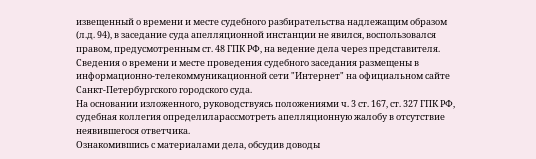извещенный о времени и месте судебного разбирательства надлежащим образом (л.д. 94), в заседание суда апелляционной инстанции не явился, воспользовался правом, предусмотренным ст. 48 ГПК РФ, на ведение дела через представителя.
Сведения о времени и месте проведения судебного заседания размещены в информационно-телекоммуникационной сети "Интернет" на официальном сайте Санкт-Петербургского городского суда.
На основании изложенного, руководствуясь положениями ч. 3 ст. 167, ст. 327 ГПК РФ, судебная коллегия определиларассмотреть апелляционную жалобу в отсутствие неявившегося ответчика.
Ознакомившись с материалами дела, обсудив доводы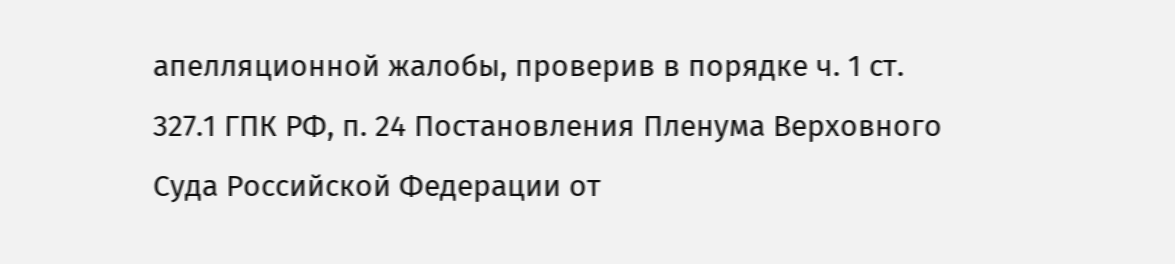апелляционной жалобы, проверив в порядке ч. 1 ст. 327.1 ГПК РФ, п. 24 Постановления Пленума Верховного Суда Российской Федерации от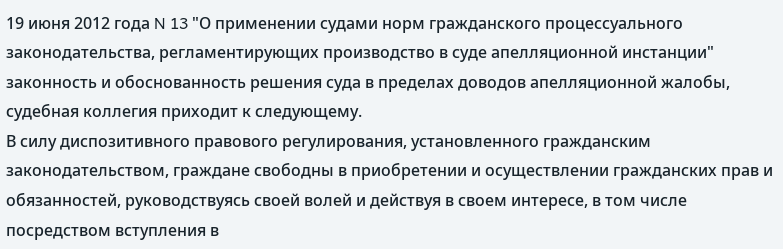19 июня 2012 года N 13 "О применении судами норм гражданского процессуального законодательства, регламентирующих производство в суде апелляционной инстанции" законность и обоснованность решения суда в пределах доводов апелляционной жалобы, судебная коллегия приходит к следующему.
В силу диспозитивного правового регулирования, установленного гражданским законодательством, граждане свободны в приобретении и осуществлении гражданских прав и обязанностей, руководствуясь своей волей и действуя в своем интересе, в том числе посредством вступления в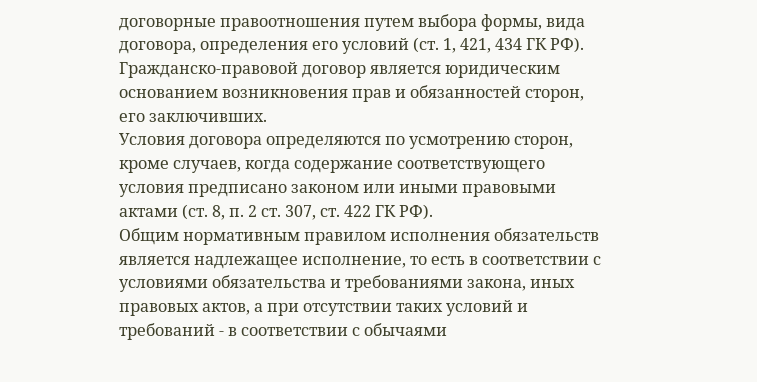договорные правоотношения путем выбора формы, вида договора, определения его условий (ст. 1, 421, 434 ГК РФ).
Гражданско-правовой договор является юридическим основанием возникновения прав и обязанностей сторон, его заключивших.
Условия договора определяются по усмотрению сторон, кроме случаев, когда содержание соответствующего условия предписано законом или иными правовыми актами (ст. 8, п. 2 ст. 307, ст. 422 ГК РФ).
Общим нормативным правилом исполнения обязательств является надлежащее исполнение, то есть в соответствии с условиями обязательства и требованиями закона, иных правовых актов, а при отсутствии таких условий и требований - в соответствии с обычаями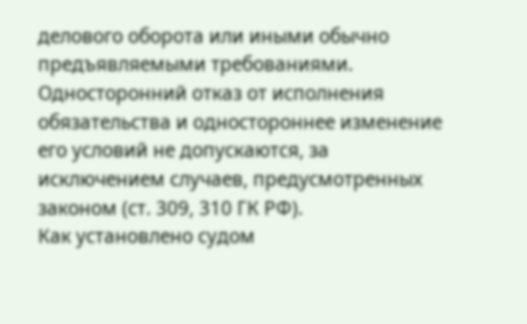делового оборота или иными обычно предъявляемыми требованиями.
Односторонний отказ от исполнения обязательства и одностороннее изменение его условий не допускаются, за исключением случаев, предусмотренных законом (ст. 309, 310 ГК РФ).
Как установлено судом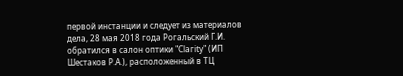первой инстанции и следует из материалов дела, 28 мая 2018 года Рогальский Г.И. обратился в салон оптики "Сlагitу" (ИП Шестаков Р.А.), расположенный в ТЦ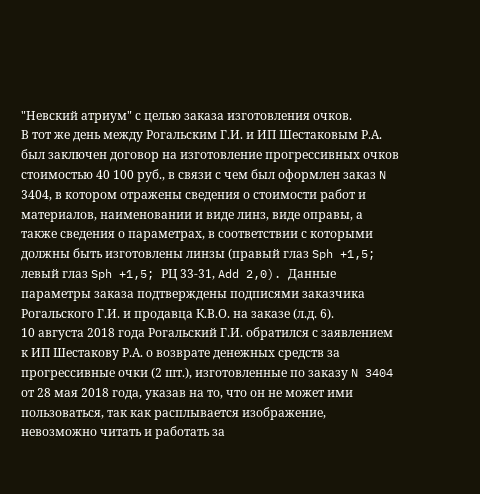"Невский атриум" с целью заказа изготовления очков.
В тот же день между Рогальским Г.И. и ИП Шестаковым Р.А. был заключен договор на изготовление прогрессивных очков стоимостью 40 100 руб., в связи с чем был оформлен заказ N 3404, в котором отражены сведения о стоимости работ и материалов, наименовании и виде линз, виде оправы, а также сведения о параметрах, в соответствии с которыми должны быть изготовлены линзы (правый глаз Sph +1,5; левый глаз Sph +1,5; РЦ 33-31, Add 2,0). Данные параметры заказа подтверждены подписями заказчика Рогальского Г.И. и продавца К.В.О. на заказе (л.д. 6).
10 августа 2018 года Рогальский Г.И. обратился с заявлением к ИП Шестакову Р.А. о возврате денежных средств за прогрессивные очки (2 шт.), изготовленные по заказу N 3404 от 28 мая 2018 года, указав на то, что он не может ими пользоваться, так как расплывается изображение, невозможно читать и работать за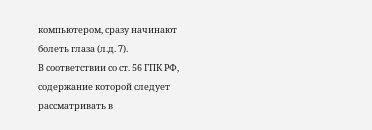компьютером, сразу начинают болеть глаза (л.д. 7).
В соответствии со ст. 56 ГПК РФ, содержание которой следует рассматривать в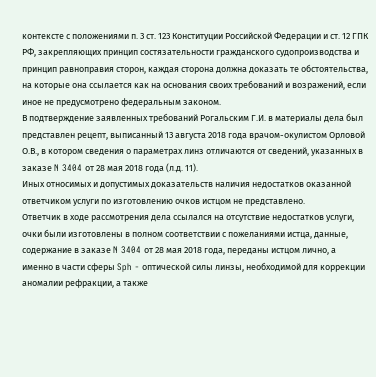контексте с положениями п. 3 ст. 123 Конституции Российской Федерации и ст. 12 ГПК РФ, закрепляющих принцип состязательности гражданского судопроизводства и принцип равноправия сторон, каждая сторона должна доказать те обстоятельства, на которые она ссылается как на основания своих требований и возражений, если иное не предусмотрено федеральным законом.
В подтверждение заявленных требований Рогальским Г.И. в материалы дела был представлен рецепт, выписанный 13 августа 2018 года врачом-окулистом Орловой О.В., в котором сведения о параметрах линз отличаются от сведений, указанных в заказе N 3404 от 28 мая 2018 года (л.д. 11).
Иных относимых и допустимых доказательств наличия недостатков оказанной ответчиком услуги по изготовлению очков истцом не представлено.
Ответчик в ходе рассмотрения дела ссылался на отсутствие недостатков услуги, очки были изготовлены в полном соответствии с пожеланиями истца, данные, содержание в заказе N 3404 от 28 мая 2018 года, переданы истцом лично, а именно в части сферы Sph - оптической силы линзы, необходимой для коррекции аномалии рефракции, а также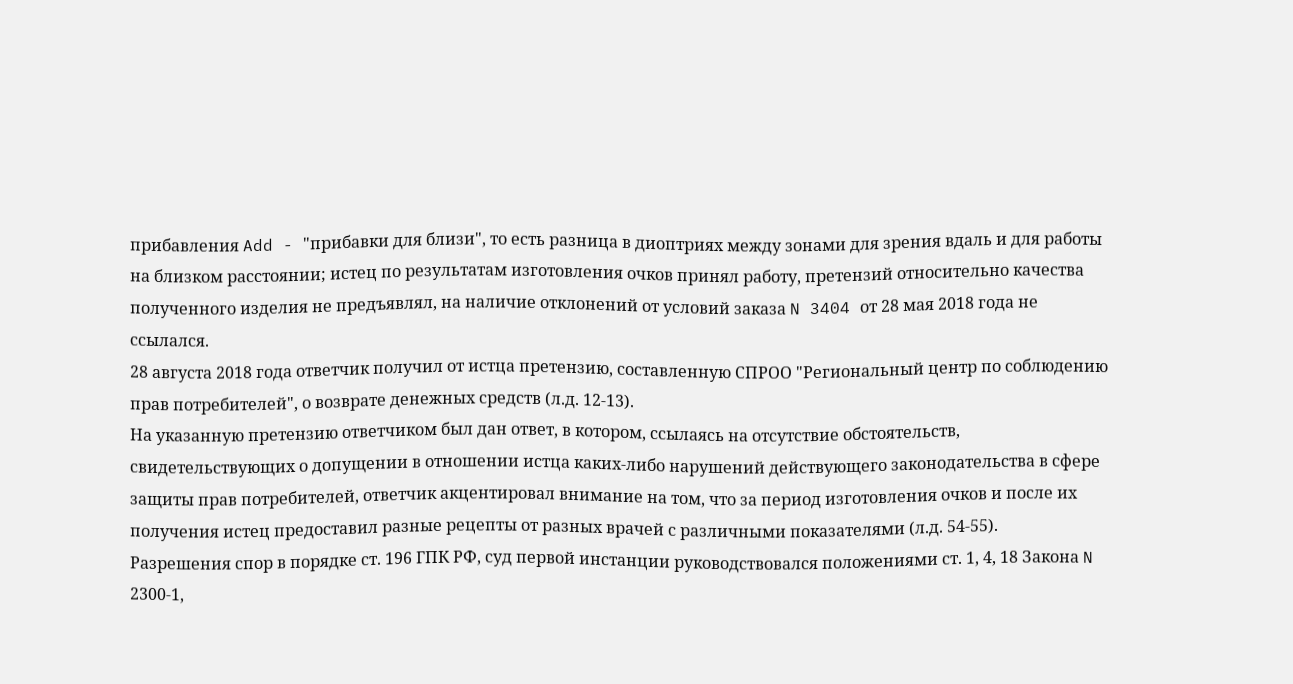прибавления Add - "прибавки для близи", то есть разница в диоптриях между зонами для зрения вдаль и для работы на близком расстоянии; истец по результатам изготовления очков принял работу, претензий относительно качества полученного изделия не предъявлял, на наличие отклонений от условий заказа N 3404 от 28 мая 2018 года не ссылался.
28 августа 2018 года ответчик получил от истца претензию, составленную СПРОО "Региональный центр по соблюдению прав потребителей", о возврате денежных средств (л.д. 12-13).
На указанную претензию ответчиком был дан ответ, в котором, ссылаясь на отсутствие обстоятельств, свидетельствующих о допущении в отношении истца каких-либо нарушений действующего законодательства в сфере защиты прав потребителей, ответчик акцентировал внимание на том, что за период изготовления очков и после их получения истец предоставил разные рецепты от разных врачей с различными показателями (л.д. 54-55).
Разрешения спор в порядке ст. 196 ГПК РФ, суд первой инстанции руководствовался положениями ст. 1, 4, 18 Закона N 2300-1,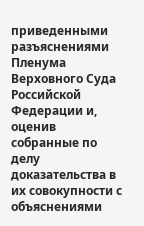приведенными разъяснениями Пленума Верховного Суда Российской Федерации и, оценив собранные по делу доказательства в их совокупности с объяснениями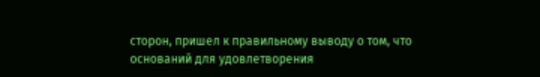сторон, пришел к правильному выводу о том, что оснований для удовлетворения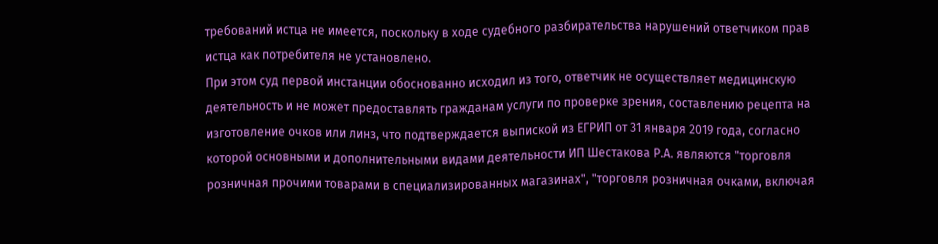требований истца не имеется, поскольку в ходе судебного разбирательства нарушений ответчиком прав истца как потребителя не установлено.
При этом суд первой инстанции обоснованно исходил из того, ответчик не осуществляет медицинскую деятельность и не может предоставлять гражданам услуги по проверке зрения, составлению рецепта на изготовление очков или линз, что подтверждается выпиской из ЕГРИП от 31 января 2019 года, согласно которой основными и дополнительными видами деятельности ИП Шестакова Р.А. являются "торговля розничная прочими товарами в специализированных магазинах", "торговля розничная очками, включая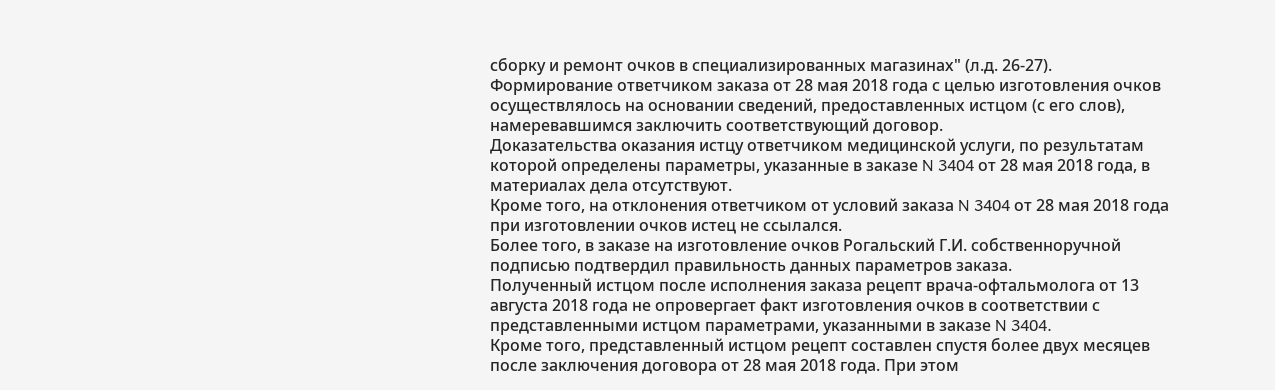сборку и ремонт очков в специализированных магазинах" (л.д. 26-27).
Формирование ответчиком заказа от 28 мая 2018 года с целью изготовления очков осуществлялось на основании сведений, предоставленных истцом (с его слов), намеревавшимся заключить соответствующий договор.
Доказательства оказания истцу ответчиком медицинской услуги, по результатам которой определены параметры, указанные в заказе N 3404 от 28 мая 2018 года, в материалах дела отсутствуют.
Кроме того, на отклонения ответчиком от условий заказа N 3404 от 28 мая 2018 года при изготовлении очков истец не ссылался.
Более того, в заказе на изготовление очков Рогальский Г.И. собственноручной подписью подтвердил правильность данных параметров заказа.
Полученный истцом после исполнения заказа рецепт врача-офтальмолога от 13 августа 2018 года не опровергает факт изготовления очков в соответствии с представленными истцом параметрами, указанными в заказе N 3404.
Кроме того, представленный истцом рецепт составлен спустя более двух месяцев после заключения договора от 28 мая 2018 года. При этом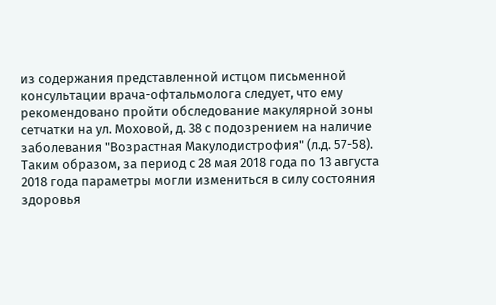из содержания представленной истцом письменной консультации врача-офтальмолога следует, что ему рекомендовано пройти обследование макулярной зоны сетчатки на ул. Моховой, д. 38 с подозрением на наличие заболевания "Возрастная Макулодистрофия" (л.д. 57-58).
Таким образом, за период с 28 мая 2018 года по 13 августа 2018 года параметры могли измениться в силу состояния здоровья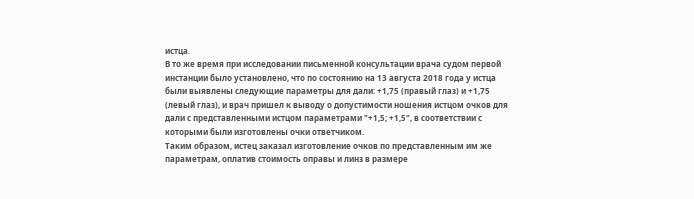истца.
В то же время при исследовании письменной консультации врача судом первой инстанции было установлено, что по состоянию на 13 августа 2018 года у истца были выявлены следующие параметры для дали: +1,75 (правый глаз) и +1,75 (левый глаз), и врач пришел к выводу о допустимости ношения истцом очков для дали с представленными истцом параметрами "+1,5; +1,5", в соответствии с которыми были изготовлены очки ответчиком.
Таким образом, истец заказал изготовление очков по представленным им же параметрам, оплатив стоимость оправы и линз в размере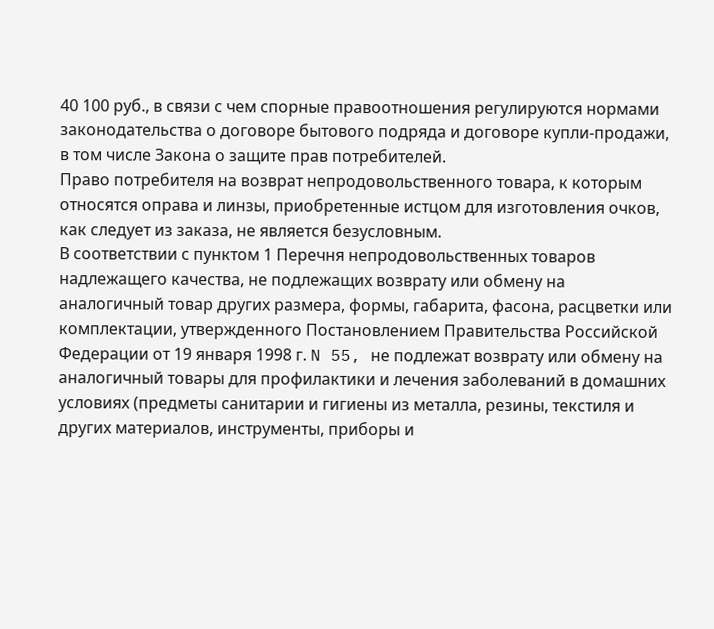40 100 руб., в связи с чем спорные правоотношения регулируются нормами законодательства о договоре бытового подряда и договоре купли-продажи, в том числе Закона о защите прав потребителей.
Право потребителя на возврат непродовольственного товара, к которым относятся оправа и линзы, приобретенные истцом для изготовления очков, как следует из заказа, не является безусловным.
В соответствии с пунктом 1 Перечня непродовольственных товаров надлежащего качества, не подлежащих возврату или обмену на аналогичный товар других размера, формы, габарита, фасона, расцветки или комплектации, утвержденного Постановлением Правительства Российской Федерации от 19 января 1998 г. N 55, не подлежат возврату или обмену на аналогичный товары для профилактики и лечения заболеваний в домашних условиях (предметы санитарии и гигиены из металла, резины, текстиля и других материалов, инструменты, приборы и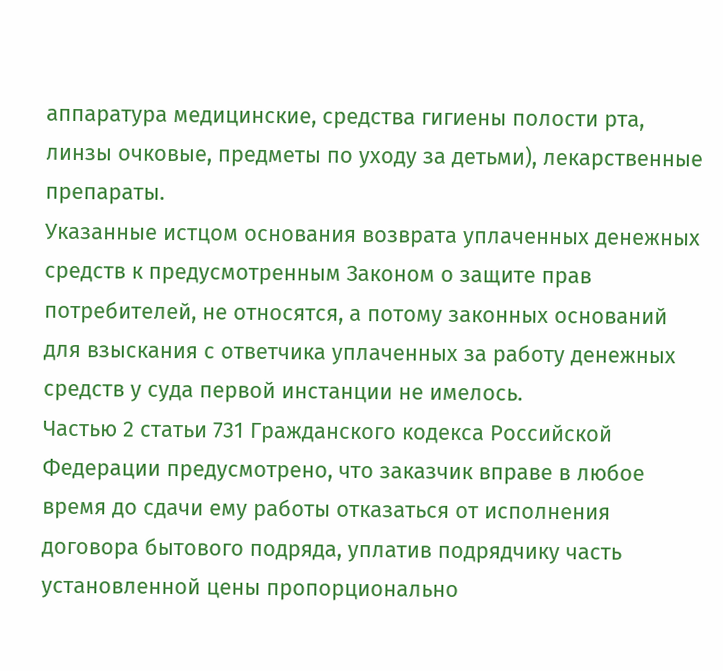аппаратура медицинские, средства гигиены полости рта, линзы очковые, предметы по уходу за детьми), лекарственные препараты.
Указанные истцом основания возврата уплаченных денежных средств к предусмотренным Законом о защите прав потребителей, не относятся, а потому законных оснований для взыскания с ответчика уплаченных за работу денежных средств у суда первой инстанции не имелось.
Частью 2 статьи 731 Гражданского кодекса Российской Федерации предусмотрено, что заказчик вправе в любое время до сдачи ему работы отказаться от исполнения договора бытового подряда, уплатив подрядчику часть установленной цены пропорционально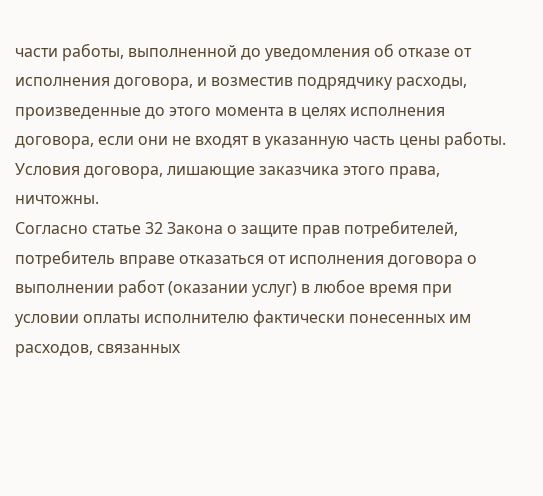части работы, выполненной до уведомления об отказе от исполнения договора, и возместив подрядчику расходы, произведенные до этого момента в целях исполнения договора, если они не входят в указанную часть цены работы. Условия договора, лишающие заказчика этого права, ничтожны.
Согласно статье 32 Закона о защите прав потребителей, потребитель вправе отказаться от исполнения договора о выполнении работ (оказании услуг) в любое время при условии оплаты исполнителю фактически понесенных им расходов, связанных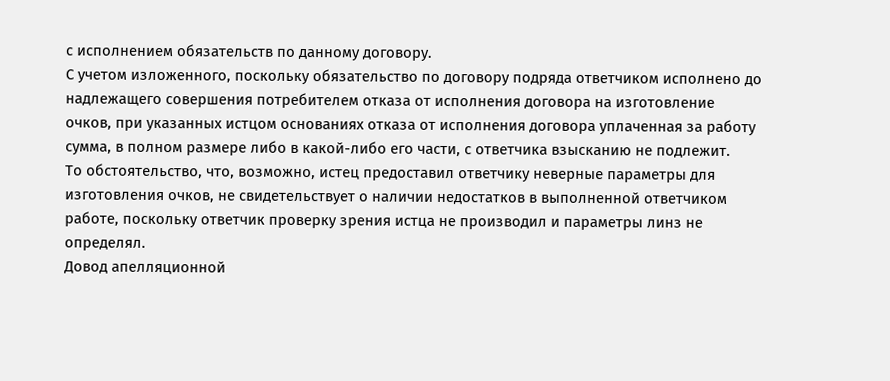с исполнением обязательств по данному договору.
С учетом изложенного, поскольку обязательство по договору подряда ответчиком исполнено до надлежащего совершения потребителем отказа от исполнения договора на изготовление очков, при указанных истцом основаниях отказа от исполнения договора уплаченная за работу сумма, в полном размере либо в какой-либо его части, с ответчика взысканию не подлежит.
То обстоятельство, что, возможно, истец предоставил ответчику неверные параметры для изготовления очков, не свидетельствует о наличии недостатков в выполненной ответчиком работе, поскольку ответчик проверку зрения истца не производил и параметры линз не определял.
Довод апелляционной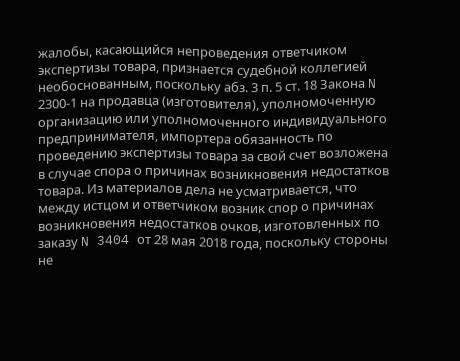жалобы, касающийся непроведения ответчиком экспертизы товара, признается судебной коллегией необоснованным, поскольку абз. 3 п. 5 ст. 18 Закона N 2300-1 на продавца (изготовителя), уполномоченную организацию или уполномоченного индивидуального предпринимателя, импортера обязанность по проведению экспертизы товара за свой счет возложена в случае спора о причинах возникновения недостатков товара. Из материалов дела не усматривается, что между истцом и ответчиком возник спор о причинах возникновения недостатков очков, изготовленных по заказу N 3404 от 28 мая 2018 года, поскольку стороны не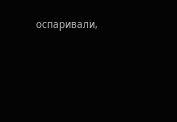оспаривали,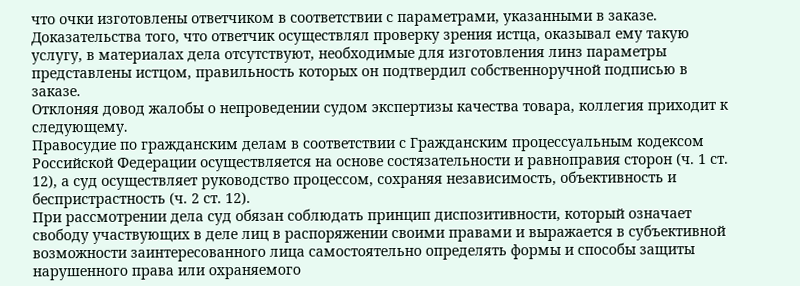что очки изготовлены ответчиком в соответствии с параметрами, указанными в заказе.
Доказательства того, что ответчик осуществлял проверку зрения истца, оказывал ему такую услугу, в материалах дела отсутствуют, необходимые для изготовления линз параметры представлены истцом, правильность которых он подтвердил собственноручной подписью в заказе.
Отклоняя довод жалобы о непроведении судом экспертизы качества товара, коллегия приходит к следующему.
Правосудие по гражданским делам в соответствии с Гражданским процессуальным кодексом Российской Федерации осуществляется на основе состязательности и равноправия сторон (ч. 1 ст. 12), а суд осуществляет руководство процессом, сохраняя независимость, объективность и беспристрастность (ч. 2 ст. 12).
При рассмотрении дела суд обязан соблюдать принцип диспозитивности, который означает свободу участвующих в деле лиц в распоряжении своими правами и выражается в субъективной возможности заинтересованного лица самостоятельно определять формы и способы защиты нарушенного права или охраняемого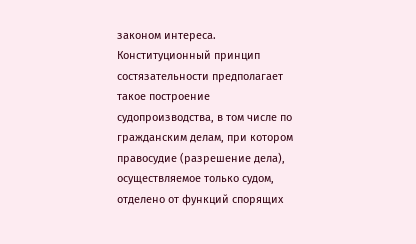законом интереса.
Конституционный принцип состязательности предполагает такое построение судопроизводства, в том числе по гражданским делам, при котором правосудие (разрешение дела), осуществляемое только судом, отделено от функций спорящих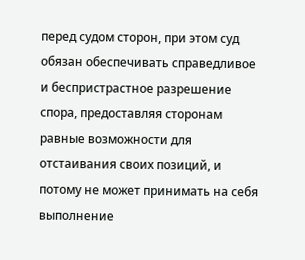перед судом сторон, при этом суд обязан обеспечивать справедливое и беспристрастное разрешение спора, предоставляя сторонам равные возможности для отстаивания своих позиций, и потому не может принимать на себя выполнение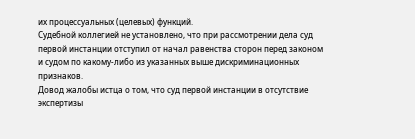их процессуальных (целевых) функций.
Судебной коллегией не установлено, что при рассмотрении дела суд первой инстанции отступил от начал равенства сторон перед законом и судом по какому-либо из указанных выше дискриминационных признаков.
Довод жалобы истца о том, что суд первой инстанции в отсутствие экспертизы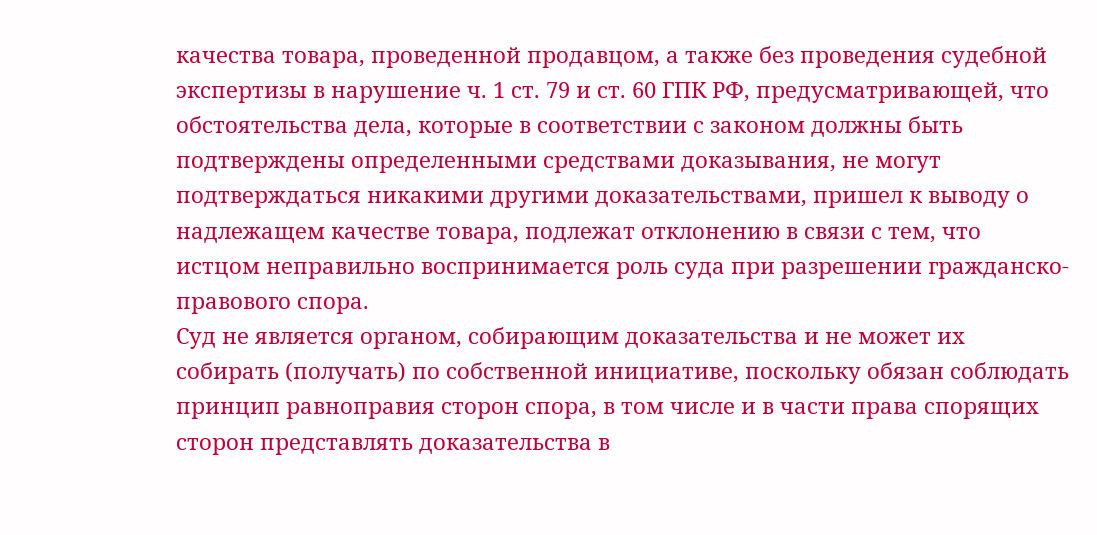качества товара, проведенной продавцом, а также без проведения судебной экспертизы в нарушение ч. 1 ст. 79 и ст. 60 ГПК РФ, предусматривающей, что обстоятельства дела, которые в соответствии с законом должны быть подтверждены определенными средствами доказывания, не могут подтверждаться никакими другими доказательствами, пришел к выводу о надлежащем качестве товара, подлежат отклонению в связи с тем, что истцом неправильно воспринимается роль суда при разрешении гражданско-правового спора.
Суд не является органом, собирающим доказательства и не может их собирать (получать) по собственной инициативе, поскольку обязан соблюдать принцип равноправия сторон спора, в том числе и в части права спорящих сторон представлять доказательства в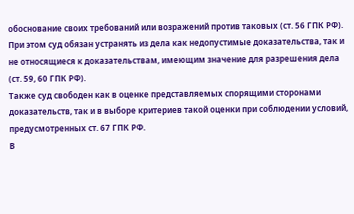обоснование своих требований или возражений против таковых (ст. 56 ГПК РФ).
При этом суд обязан устранять из дела как недопустимые доказательства, так и не относящиеся к доказательствам, имеющим значение для разрешения дела (ст. 59, 60 ГПК РФ).
Также суд свободен как в оценке представляемых спорящими сторонами доказательств, так и в выборе критериев такой оценки при соблюдении условий, предусмотренных ст. 67 ГПК РФ.
В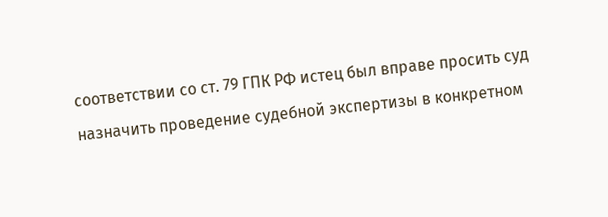соответствии со ст. 79 ГПК РФ истец был вправе просить суд назначить проведение судебной экспертизы в конкретном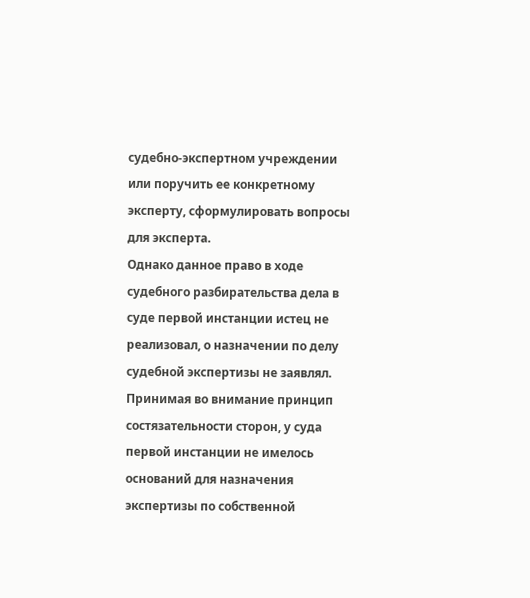судебно-экспертном учреждении или поручить ее конкретному эксперту, сформулировать вопросы для эксперта.
Однако данное право в ходе судебного разбирательства дела в суде первой инстанции истец не реализовал, о назначении по делу судебной экспертизы не заявлял.
Принимая во внимание принцип состязательности сторон, у суда первой инстанции не имелось оснований для назначения экспертизы по собственной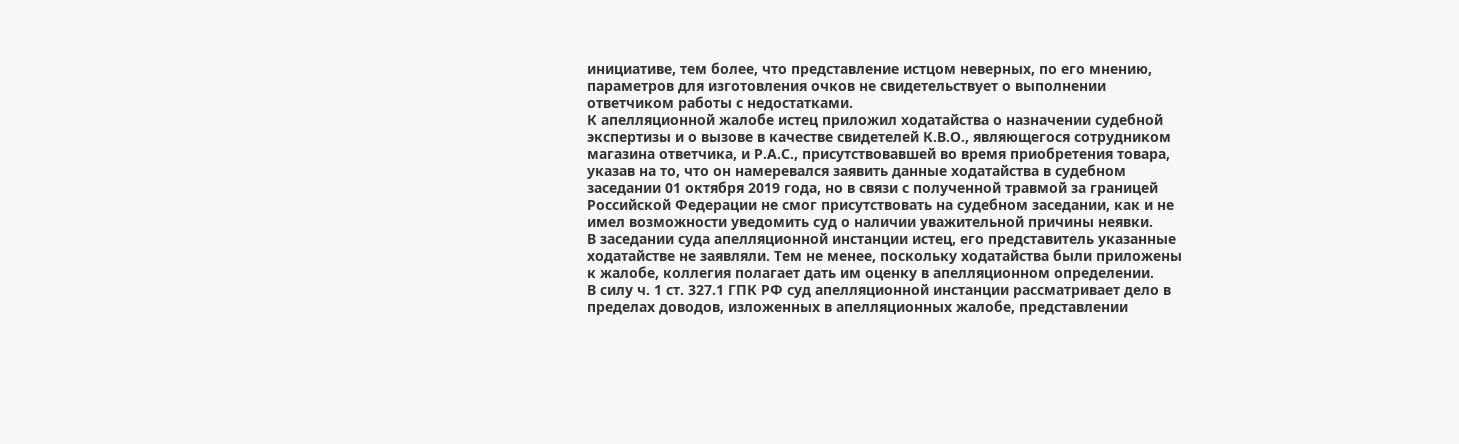инициативе, тем более, что представление истцом неверных, по его мнению, параметров для изготовления очков не свидетельствует о выполнении ответчиком работы с недостатками.
К апелляционной жалобе истец приложил ходатайства о назначении судебной экспертизы и о вызове в качестве свидетелей К.В.О., являющегося сотрудником магазина ответчика, и Р.А.С., присутствовавшей во время приобретения товара, указав на то, что он намеревался заявить данные ходатайства в судебном заседании 01 октября 2019 года, но в связи с полученной травмой за границей Российской Федерации не смог присутствовать на судебном заседании, как и не имел возможности уведомить суд о наличии уважительной причины неявки.
В заседании суда апелляционной инстанции истец, его представитель указанные ходатайстве не заявляли. Тем не менее, поскольку ходатайства были приложены к жалобе, коллегия полагает дать им оценку в апелляционном определении.
В силу ч. 1 ст. 327.1 ГПК РФ суд апелляционной инстанции рассматривает дело в пределах доводов, изложенных в апелляционных жалобе, представлении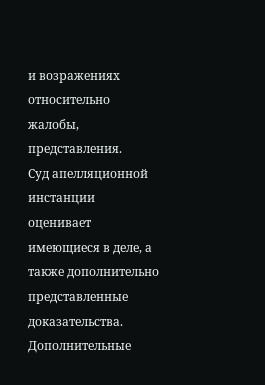и возражениях относительно жалобы, представления.
Суд апелляционной инстанции оценивает имеющиеся в деле, а также дополнительно представленные доказательства. Дополнительные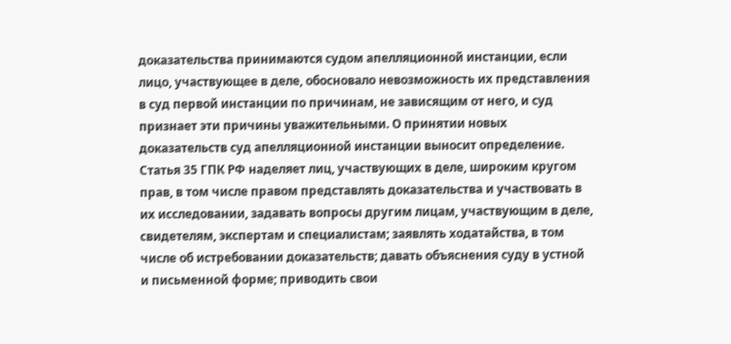доказательства принимаются судом апелляционной инстанции, если лицо, участвующее в деле, обосновало невозможность их представления в суд первой инстанции по причинам, не зависящим от него, и суд признает эти причины уважительными. О принятии новых доказательств суд апелляционной инстанции выносит определение.
Статья 35 ГПК РФ наделяет лиц, участвующих в деле, широким кругом прав, в том числе правом представлять доказательства и участвовать в их исследовании, задавать вопросы другим лицам, участвующим в деле, свидетелям, экспертам и специалистам; заявлять ходатайства, в том числе об истребовании доказательств; давать объяснения суду в устной и письменной форме; приводить свои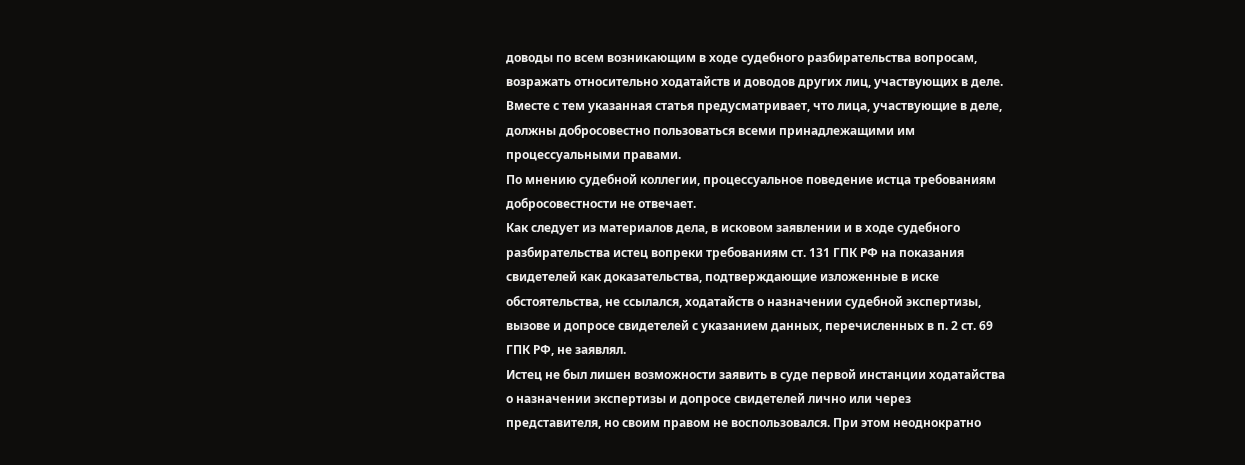доводы по всем возникающим в ходе судебного разбирательства вопросам, возражать относительно ходатайств и доводов других лиц, участвующих в деле.
Вместе с тем указанная статья предусматривает, что лица, участвующие в деле, должны добросовестно пользоваться всеми принадлежащими им процессуальными правами.
По мнению судебной коллегии, процессуальное поведение истца требованиям добросовестности не отвечает.
Как следует из материалов дела, в исковом заявлении и в ходе судебного разбирательства истец вопреки требованиям ст. 131 ГПК РФ на показания свидетелей как доказательства, подтверждающие изложенные в иске обстоятельства, не ссылался, ходатайств о назначении судебной экспертизы, вызове и допросе свидетелей с указанием данных, перечисленных в п. 2 ст. 69 ГПК РФ, не заявлял.
Истец не был лишен возможности заявить в суде первой инстанции ходатайства о назначении экспертизы и допросе свидетелей лично или через представителя, но своим правом не воспользовался. При этом неоднократно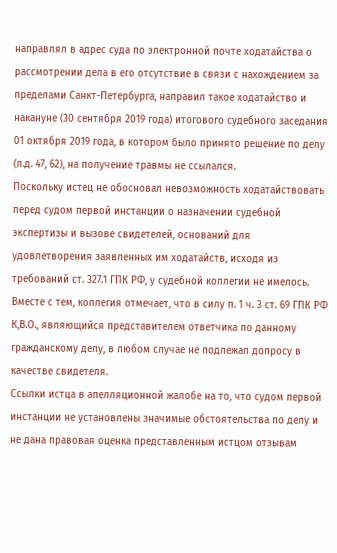направлял в адрес суда по электронной почте ходатайства о рассмотрении дела в его отсутствие в связи с нахождением за пределами Санкт-Петербурга, направил такое ходатайство и накануне (30 сентября 2019 года) итогового судебного заседания 01 октября 2019 года, в котором было принято решение по делу (л.д. 47, 62), на получение травмы не ссылался.
Поскольку истец не обосновал невозможность ходатайствовать перед судом первой инстанции о назначении судебной экспертизы и вызове свидетелей, оснований для удовлетворения заявленных им ходатайств, исходя из требований ст. 327.1 ГПК РФ, у судебной коллегии не имелось.
Вместе с тем, коллегия отмечает, что в силу п. 1 ч. 3 ст. 69 ГПК РФ К,В.О., являющийся представителем ответчика по данному гражданскому делу, в любом случае не подлежал допросу в качестве свидетеля.
Ссылки истца в апелляционной жалобе на то, что судом первой инстанции не установлены значимые обстоятельства по делу и не дана правовая оценка представленным истцом отзывам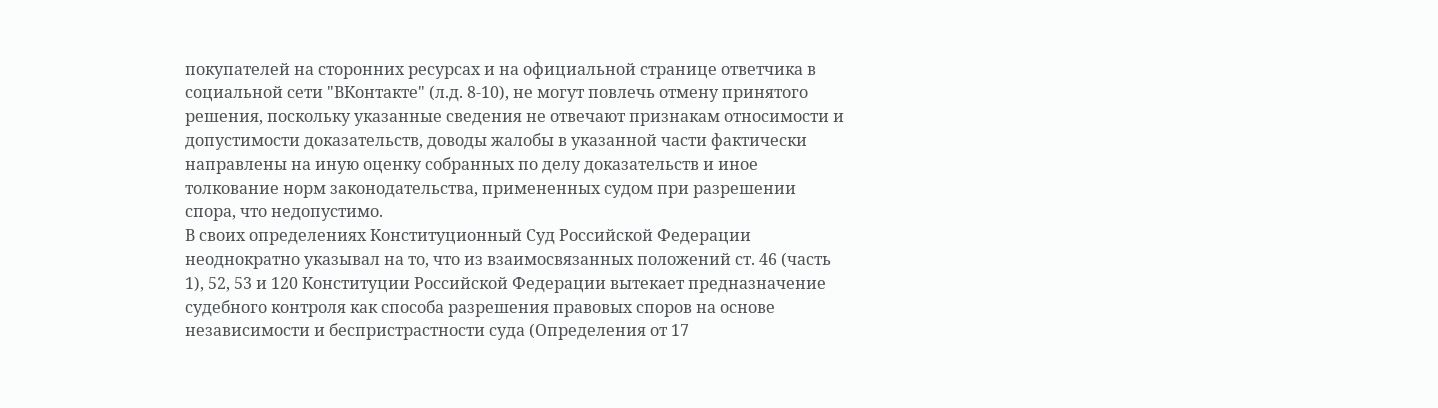покупателей на сторонних ресурсах и на официальной странице ответчика в социальной сети "ВКонтакте" (л.д. 8-10), не могут повлечь отмену принятого решения, поскольку указанные сведения не отвечают признакам относимости и допустимости доказательств, доводы жалобы в указанной части фактически направлены на иную оценку собранных по делу доказательств и иное толкование норм законодательства, примененных судом при разрешении спора, что недопустимо.
В своих определениях Конституционный Суд Российской Федерации неоднократно указывал на то, что из взаимосвязанных положений ст. 46 (часть 1), 52, 53 и 120 Конституции Российской Федерации вытекает предназначение судебного контроля как способа разрешения правовых споров на основе независимости и беспристрастности суда (Определения от 17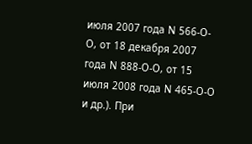июля 2007 года N 566-О-О, от 18 декабря 2007 года N 888-О-О, от 15 июля 2008 года N 465-О-О и др.). При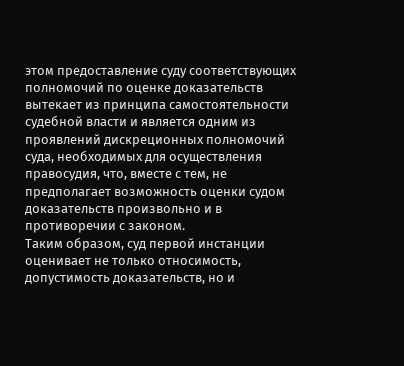этом предоставление суду соответствующих полномочий по оценке доказательств вытекает из принципа самостоятельности судебной власти и является одним из проявлений дискреционных полномочий суда, необходимых для осуществления правосудия, что, вместе с тем, не предполагает возможность оценки судом доказательств произвольно и в противоречии с законом.
Таким образом, суд первой инстанции оценивает не только относимость, допустимость доказательств, но и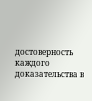достоверность каждого доказательства в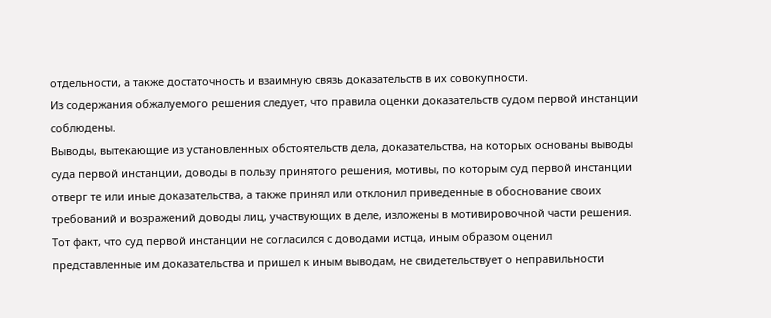отдельности, а также достаточность и взаимную связь доказательств в их совокупности.
Из содержания обжалуемого решения следует, что правила оценки доказательств судом первой инстанции соблюдены.
Выводы, вытекающие из установленных обстоятельств дела, доказательства, на которых основаны выводы суда первой инстанции, доводы в пользу принятого решения, мотивы, по которым суд первой инстанции отверг те или иные доказательства, а также принял или отклонил приведенные в обоснование своих требований и возражений доводы лиц, участвующих в деле, изложены в мотивировочной части решения.
Тот факт, что суд первой инстанции не согласился с доводами истца, иным образом оценил представленные им доказательства и пришел к иным выводам, не свидетельствует о неправильности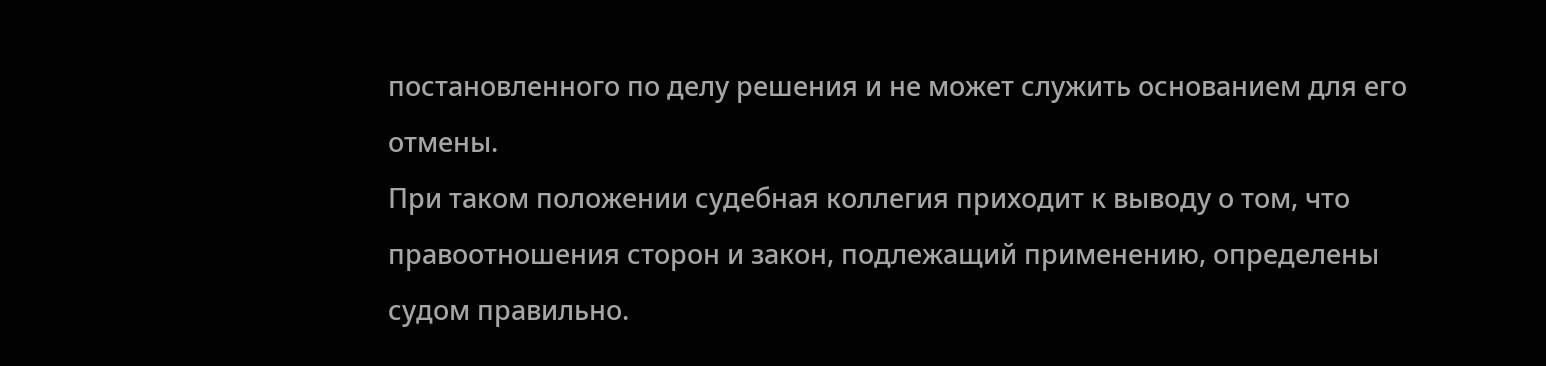постановленного по делу решения и не может служить основанием для его отмены.
При таком положении судебная коллегия приходит к выводу о том, что правоотношения сторон и закон, подлежащий применению, определены судом правильно.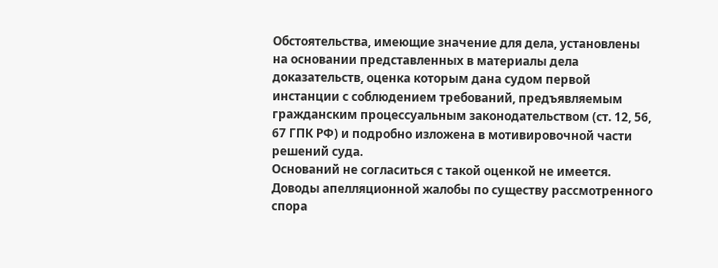Обстоятельства, имеющие значение для дела, установлены на основании представленных в материалы дела доказательств, оценка которым дана судом первой инстанции с соблюдением требований, предъявляемым гражданским процессуальным законодательством (ст. 12, 56, 67 ГПК РФ) и подробно изложена в мотивировочной части решений суда.
Оснований не согласиться с такой оценкой не имеется.
Доводы апелляционной жалобы по существу рассмотренного спора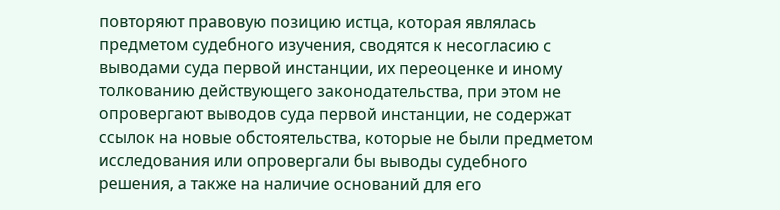повторяют правовую позицию истца, которая являлась предметом судебного изучения, сводятся к несогласию с выводами суда первой инстанции, их переоценке и иному толкованию действующего законодательства, при этом не опровергают выводов суда первой инстанции, не содержат ссылок на новые обстоятельства, которые не были предметом исследования или опровергали бы выводы судебного решения, а также на наличие оснований для его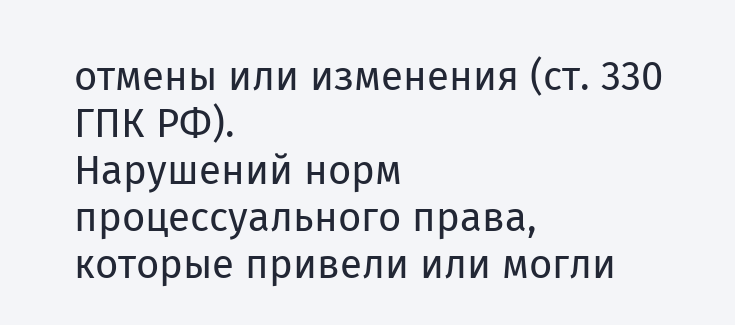отмены или изменения (ст. 330 ГПК РФ).
Нарушений норм процессуального права, которые привели или могли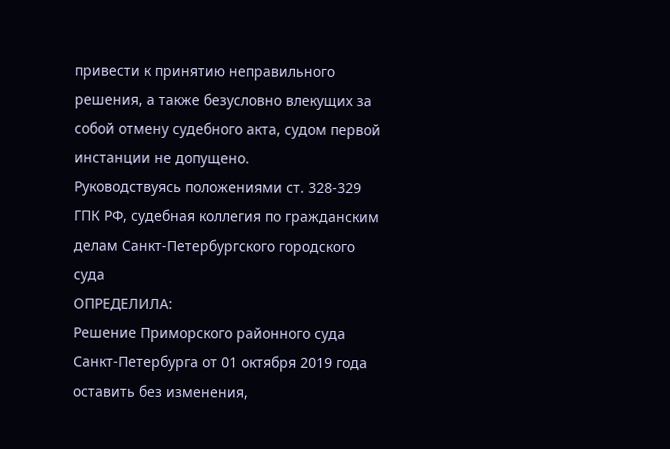привести к принятию неправильного решения, а также безусловно влекущих за собой отмену судебного акта, судом первой инстанции не допущено.
Руководствуясь положениями ст. 328-329 ГПК РФ, судебная коллегия по гражданским делам Санкт-Петербургского городского суда
ОПРЕДЕЛИЛА:
Решение Приморского районного суда Санкт-Петербурга от 01 октября 2019 года оставить без изменения,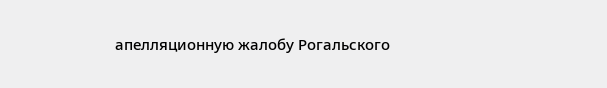апелляционную жалобу Рогальского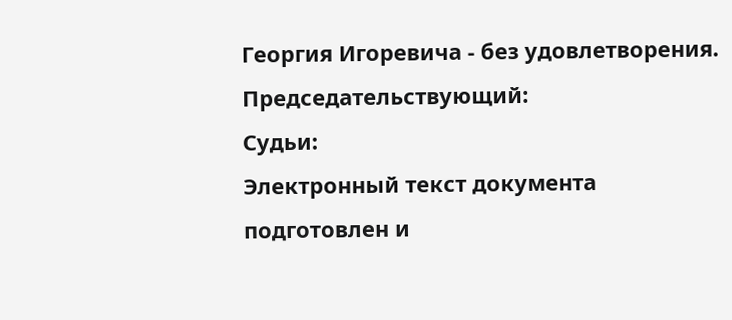Георгия Игоревича - без удовлетворения.
Председательствующий:
Судьи:
Электронный текст документа
подготовлен и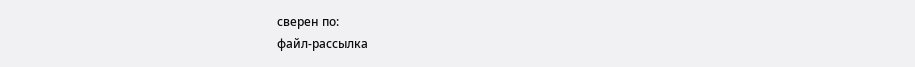сверен по:
файл-рассылка